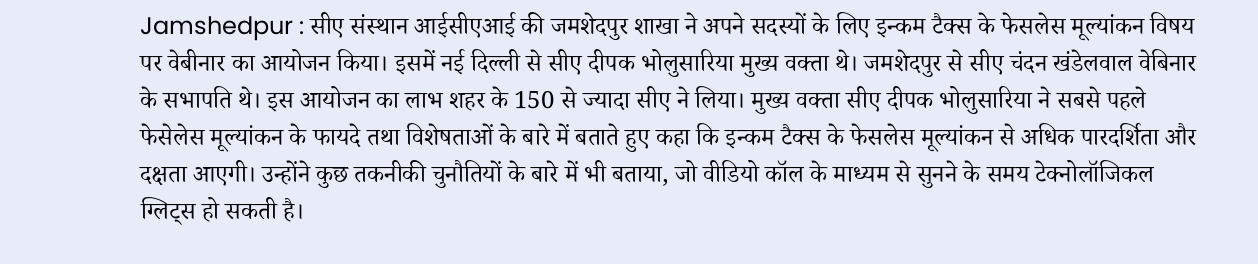Jamshedpur : सीए संस्थान आईसीएआई की जमशेदपुर शाखा ने अपने सदस्यों के लिए इन्कम टैक्स के फेसलेस मूल्यांकन विषय पर वेबीनार का आयोजन किया। इसमें नई दिल्ली से सीए दीपक भोलुसारिया मुख्य वक्ता थे। जमशेदपुर से सीए चंदन खंडेलवाल वेबिनार के सभापति थे। इस आयोजन का लाभ शहर के 150 से ज्यादा सीए ने लिया। मुख्य वक्ता सीए दीपक भोलुसारिया ने सबसे पहले फेसेलेस मूल्यांकन के फायदे तथा विशेषताओं के बारे में बताते हुए कहा कि इन्कम टैक्स के फेसलेस मूल्यांकन से अधिक पारदर्शिता और दक्षता आएगी। उन्होंने कुछ तकनीकी चुनौतियों के बारे में भी बताया, जो वीडियो कॉल के माध्यम से सुनने के समय टेक्नोलॉजिकल ग्लिट्स हो सकती है।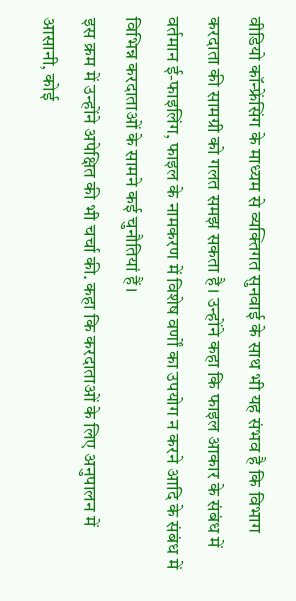वीडियो कॉन्फ्रेंसिंग के माध्यम से व्यक्तिगत सुनवाई के साथ भी यह संभव है कि विभाग करदाता की सामग्री को गलत समझ सकता है। उन्होंने कहा कि फाइल आकार के संबंध में वर्तमान ई-फाइलिंग, फाइल के नामकरण में विशेष वर्णों का उपयोग न करने आदि के संबंध में विभिन्न करदाताओं के सामने कई चुनौतियां हैं।
इस क्रम में उन्होंने अपेक्षित की भी चर्चा की. कहा कि करदाताओं के लिए अनुपालन में आसानी, कोई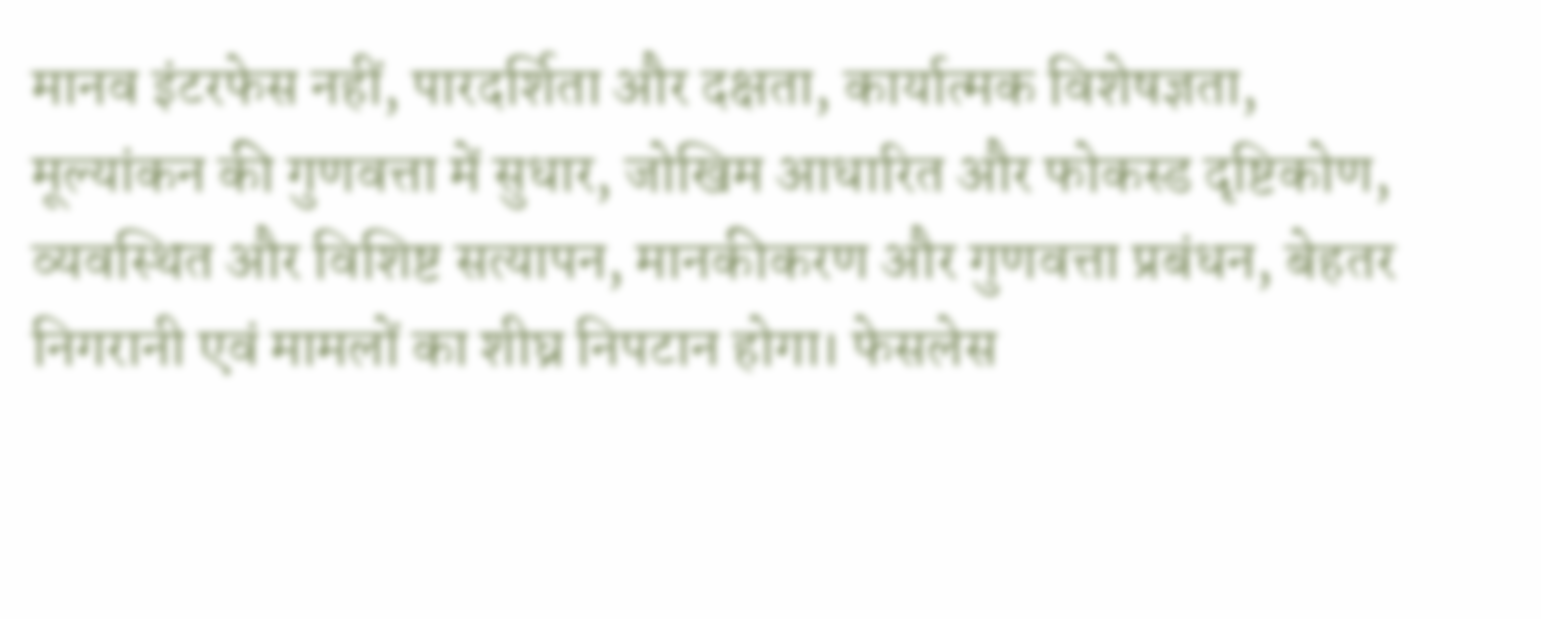मानव इंटरफेस नहीं, पारदर्शिता और दक्षता, कार्यात्मक विशेषज्ञता, मूल्यांकन की गुणवत्ता में सुधार, जोखिम आधारित और फोकस्ड दृष्टिकोण, व्यवस्थित और विशिष्ट सत्यापन, मानकीकरण और गुणवत्ता प्रबंधन, बेहतर निगरानी एवं मामलों का शीघ्र निपटान होगा। फेसलेस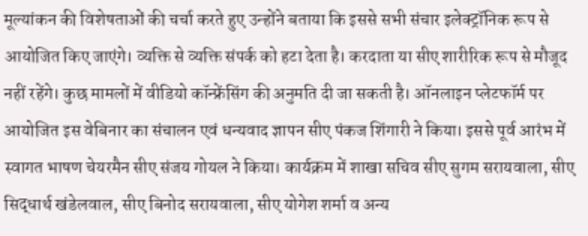मूल्यांकन की विशेषताओं की चर्चा करते हुए उन्होंने बताया कि इससे सभी संचार इलेक्ट्रॉनिक रूप से आयोजित किए जाएंगे। व्यक्ति से व्यक्ति संपर्क को हटा देता है। करदाता या सीए शारीरिक रूप से मौजूद नहीं रहेंगे। कुछ मामलों में वीडियो कॉन्फ्रेंसिंग की अनुमति दी जा सकती है। ऑनलाइन प्लेटफॉर्म पर आयोजित इस वेबिनार का संचालन एवं धन्यवाद ज्ञापन सीए पंकज शिंगारी ने किया। इससे पूर्व आरंभ में स्वागत भाषण चेयरमैन सीए संजय गोयल ने किया। कार्यक्रम में शाखा सचिव सीए सुगम सरायवाला, सीए सिद्धार्थ खंडेलवाल, सीए बिनोद सरायवाला, सीए योगेश शर्मा व अन्य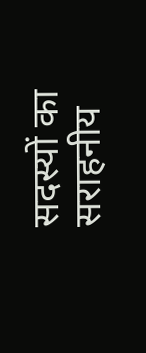सदस्यों का सराहनीय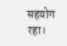सहयोग रहा।